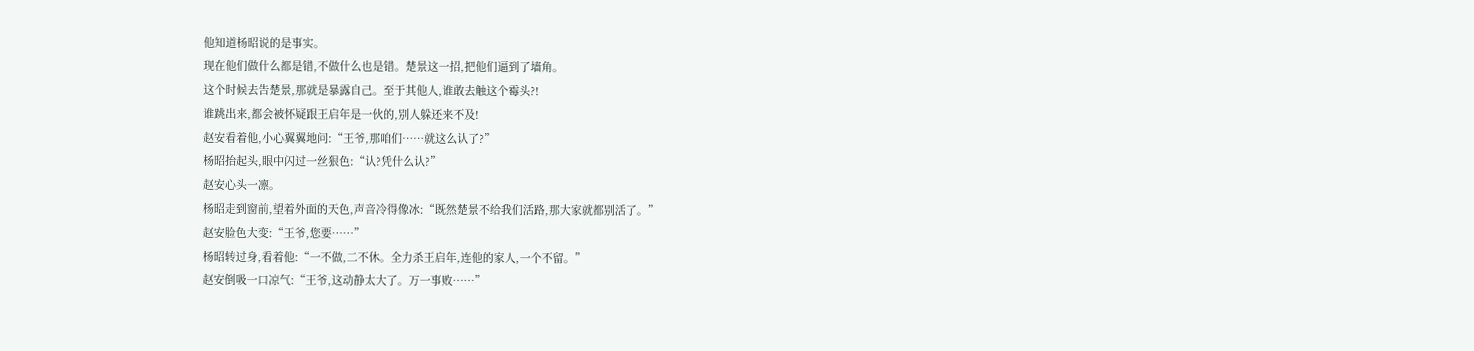他知道杨昭说的是事实。
现在他们做什么都是错,不做什么也是错。楚景这一招,把他们逼到了墙角。
这个时候去告楚景,那就是暴露自己。至于其他人,谁敢去触这个霉头?!
谁跳出来,都会被怀疑跟王启年是一伙的,别人躲还来不及!
赵安看着他,小心翼翼地问:“王爷,那咱们……就这么认了?”
杨昭抬起头,眼中闪过一丝狠色:“认?凭什么认?”
赵安心头一凛。
杨昭走到窗前,望着外面的天色,声音冷得像冰:“既然楚景不给我们活路,那大家就都别活了。”
赵安脸色大变:“王爷,您要……”
杨昭转过身,看着他:“一不做,二不休。全力杀王启年,连他的家人,一个不留。”
赵安倒吸一口凉气:“王爷,这动静太大了。万一事败……”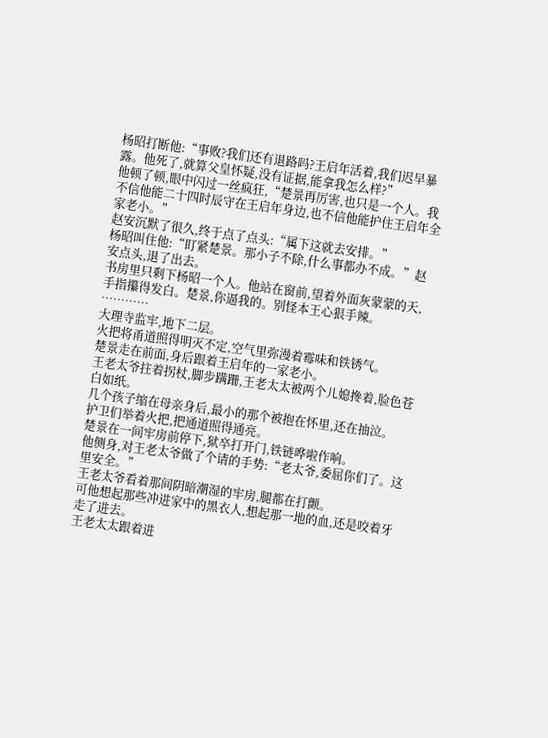杨昭打断他:“事败?我们还有退路吗?王启年活着,我们迟早暴露。他死了,就算父皇怀疑,没有证据,能拿我怎么样?”
他顿了顿,眼中闪过一丝疯狂,“楚景再厉害,也只是一个人。我不信他能二十四时辰守在王启年身边,也不信他能护住王启年全家老小。”
赵安沉默了很久,终于点了点头:“属下这就去安排。”
杨昭叫住他:“盯紧楚景。那小子不除,什么事都办不成。”赵安点头,退了出去。
书房里只剩下杨昭一个人。他站在窗前,望着外面灰蒙蒙的天,手指攥得发白。楚景,你逼我的。别怪本王心狠手辣。
…………
大理寺监牢,地下二层。
火把将甬道照得明灭不定,空气里弥漫着霉味和铁锈气。
楚景走在前面,身后跟着王启年的一家老小。
王老太爷拄着拐杖,脚步蹒跚,王老太太被两个儿媳搀着,脸色苍白如纸。
几个孩子缩在母亲身后,最小的那个被抱在怀里,还在抽泣。
护卫们举着火把,把通道照得通亮。
楚景在一间牢房前停下,狱卒打开门,铁链哗啦作响。
他侧身,对王老太爷做了个请的手势:“老太爷,委屈你们了。这里安全。”
王老太爷看着那间阴暗潮湿的牢房,腿都在打颤。
可他想起那些冲进家中的黑衣人,想起那一地的血,还是咬着牙走了进去。
王老太太跟着进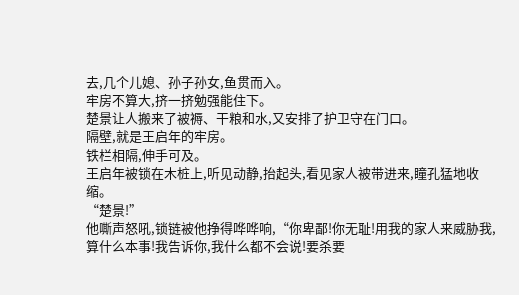去,几个儿媳、孙子孙女,鱼贯而入。
牢房不算大,挤一挤勉强能住下。
楚景让人搬来了被褥、干粮和水,又安排了护卫守在门口。
隔壁,就是王启年的牢房。
铁栏相隔,伸手可及。
王启年被锁在木桩上,听见动静,抬起头,看见家人被带进来,瞳孔猛地收缩。
“楚景!”
他嘶声怒吼,锁链被他挣得哗哗响,“你卑鄙!你无耻!用我的家人来威胁我,算什么本事!我告诉你,我什么都不会说!要杀要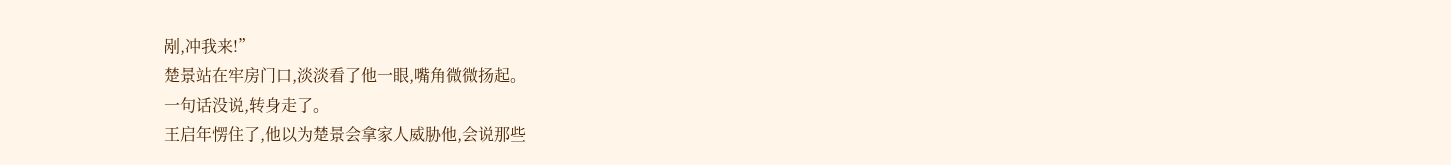剐,冲我来!”
楚景站在牢房门口,淡淡看了他一眼,嘴角微微扬起。
一句话没说,转身走了。
王启年愣住了,他以为楚景会拿家人威胁他,会说那些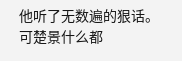他听了无数遍的狠话。
可楚景什么都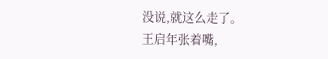没说,就这么走了。
王启年张着嘴,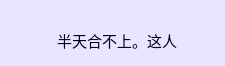半天合不上。这人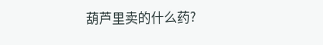葫芦里卖的什么药?